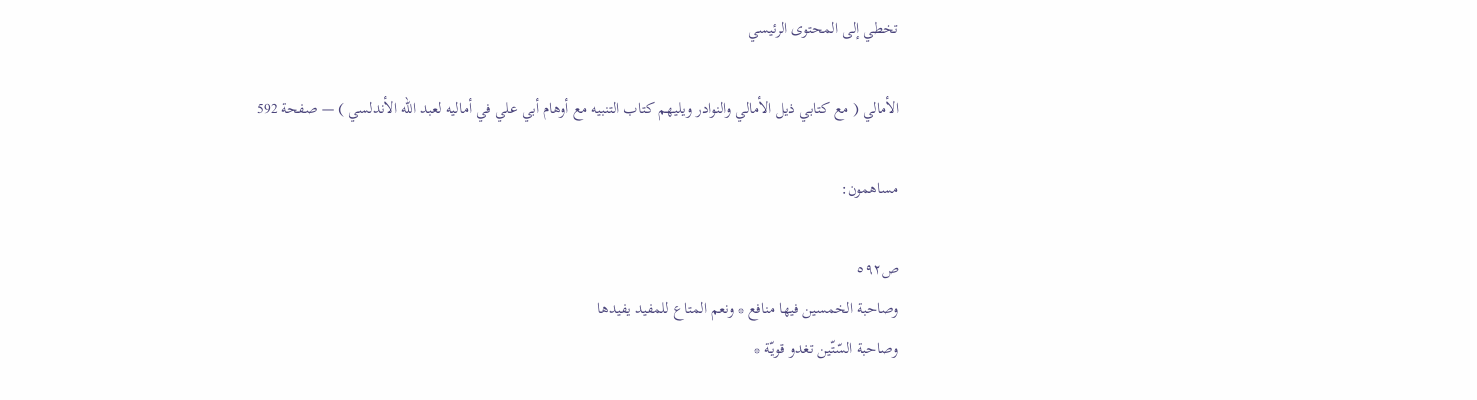تخطي إلى المحتوى الرئيسي

الأمالي ( مع كتابي ذيل الأمالي والنوادر ويليهم كتاب التنبيه مع أوهام أبي علي في أماليه لعبد الله الأندلسي ) — صفحة 592

مساهمون:

ص٥٩٢
وصاحبة الخمسين فيها منافع * ونعم المتاع للمفيد يفيدها
وصاحبة السّتّين تغدو قويّة *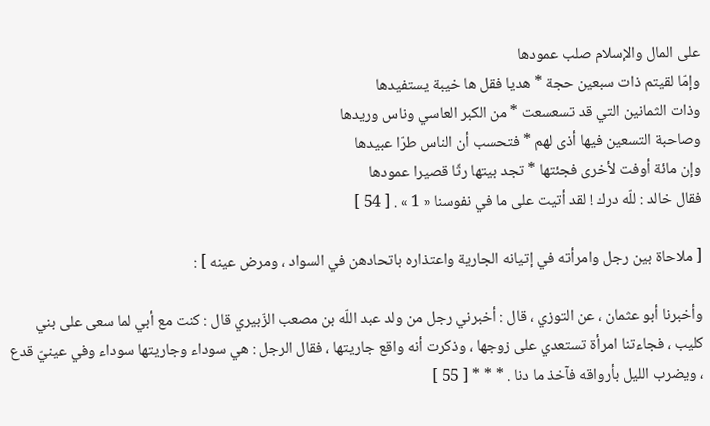على المال والإسلام صلب عمودها
وإمّا لقيتم ذات سبعين حجة * هديا فقل ها خيبة يستفيدها
وذات الثمانين التي قد تسعسعت * من الكبر العاسي وناس وريدها
وصاحبة التسعين فيها أذى لهم * فتحسب أن الناس طرّا عبيدها
وإن مائة أوفت لأخرى فجئتها * تجد بيتها رثّا قصيرا عمودها
فقال خالد : للّه درك ! لقد أتيت على ما في نفوسنا « 1 » . [ 54 ]

[ ملاحاة بين رجل وامرأته في إتيانه الجارية واعتذاره باتحادهن في السواد ، ومرض عينه ] :

وأخبرنا أبو عثمان ، عن التوزي ، قال : أخبرني رجل من ولد عبد اللّه بن مصعب الزّبيري قال : كنت مع أبي لما سعى على بني كليب ، فجاءتنا امرأة تستعدي على زوجها ، وذكرت أنه واقع جاريتها ، فقال الرجل : هي سوداء وجاريتها سوداء وفي عينيّ قدع ، ويضرب الليل بأرواقه فآخذ ما دنا . * * * [ 55 ]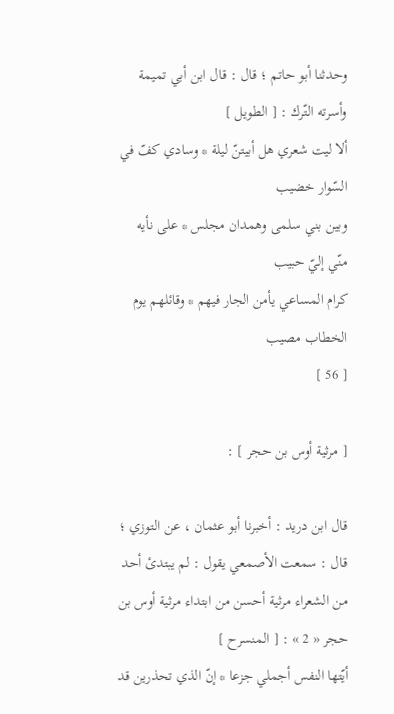وحدثنا أبو حاتم ؛ قال : قال ابن أبي تميمة وأسرته التّرك : [ الطويل ]
ألا ليت شعري هل أبيتنّ ليلة * وسادي كفّ في السّوار خضيب
وبين بني سلمى وهمدان مجلس * على نأيه منّي إليّ حبيب
كرام المساعي يأمن الجار فيهم * وقائلهم يوم الخطاب مصيب
[ 56 ]

[ مرثية أوس بن حجر ] :

قال ابن دريد : أخبرنا أبو عثمان ، عن التوزي ؛ قال : سمعت الأصمعي يقول : لم يبتدئ أحد من الشعراء مرثية أحسن من ابتداء مرثية أوس بن حجر « 2 » : [ المنسرح ]
أيّتها النفس أجملي جزعا * إنّ الذي تحذرين قد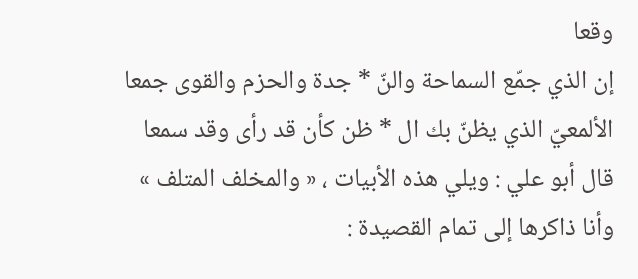وقعا
إن الذي جمّع السماحة والنّ * جدة والحزم والقوى جمعا
الألمعيّ الذي يظنّ بك ال * ظن كأن قد رأى وقد سمعا
قال أبو علي : ويلي هذه الأبيات ، « والمخلف المتلف » وأنا ذاكرها إلى تمام القصيدة :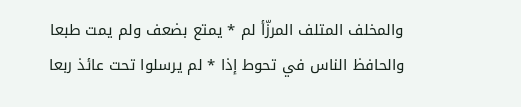والمخلف المتلف المرزّأ لم * يمتع بضعف ولم يمت طبعا
والحافظ الناس في تحوط إذا * لم يرسلوا تحت عائذ ربعا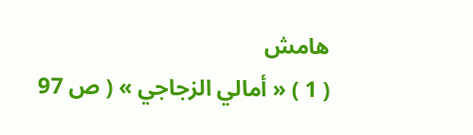هامش
( 1 ) « أمالي الزجاجي » ( ص 97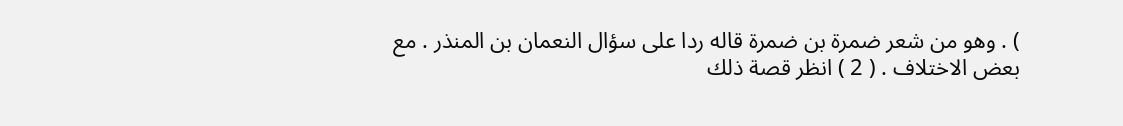) . وهو من شعر ضمرة بن ضمرة قاله ردا على سؤال النعمان بن المنذر . مع بعض الاختلاف . ( 2 ) انظر قصة ذلك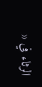الرثاء في «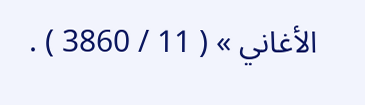الأغاني » ( 11 / 3860 ) .